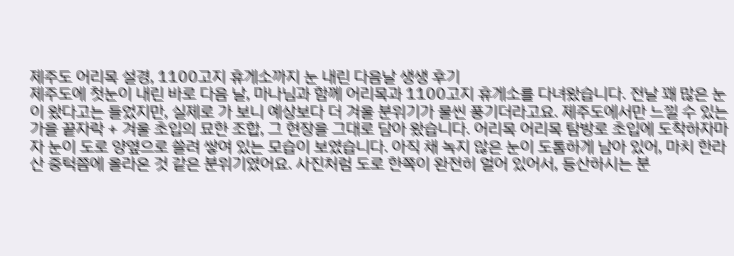제주도 어리목 설경, 1100고지 휴게소까지 눈 내린 다음날 생생 후기
제주도에 첫눈이 내린 바로 다음 날, 마나님과 함께 어리목과 1100고지 휴게소를 다녀왔습니다. 전날 꽤 많은 눈이 왔다고는 들었지만, 실제로 가 보니 예상보다 더 겨울 분위기가 물씬 풍기더라고요. 제주도에서만 느낄 수 있는 가을 끝자락 + 겨울 초입의 묘한 조합, 그 현장을 그대로 담아 왔습니다. 어리목 어리목 탐방로 초입에 도착하자마자 눈이 도로 양옆으로 쓸려 쌓여 있는 모습이 보였습니다. 아직 채 녹지 않은 눈이 도톰하게 남아 있어, 마치 한라산 중턱쯤에 올라온 것 같은 분위기였어요. 사진처럼 도로 한쪽이 완전히 얼어 있어서, 등산하시는 분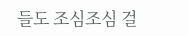들도 조심조심 걸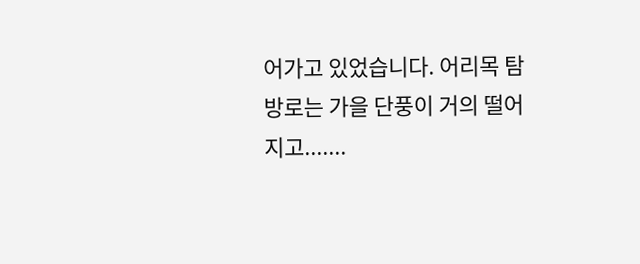어가고 있었습니다. 어리목 탐방로는 가을 단풍이 거의 떨어지고.......